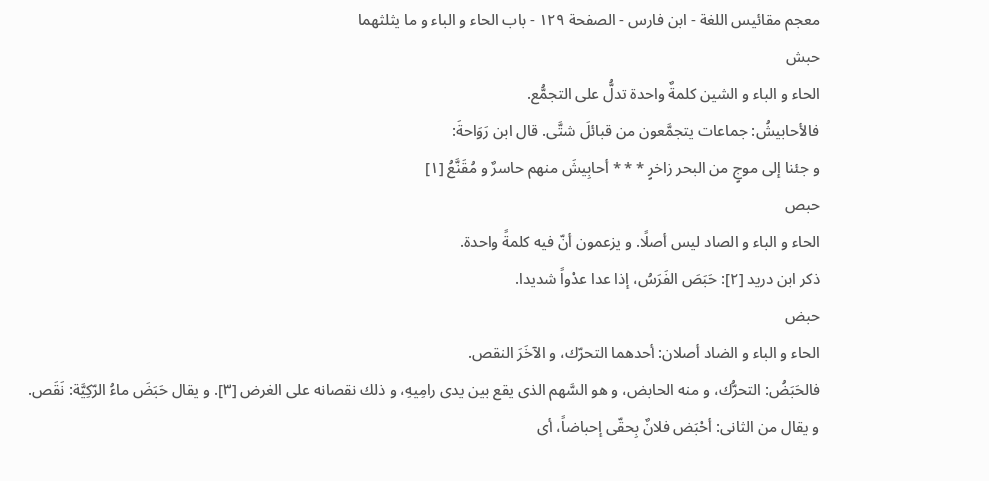معجم مقائيس اللغة - ابن فارس - الصفحة ١٢٩ - باب الحاء و الباء و ما يثلثهما
حبش
الحاء و الباء و الشين كلمةٌ واحدة تدلُّ على التجمُّع.
فالأحابيشُ: جماعات يتجمَّعون من قبائلَ شتَّى. قال ابن رَوَاحةَ:
و جئنا إلى موجٍ من البحر زاخرٍ * * * أحابِيشَ منهم حاسرٌ و مُقَنَّعُ [١]
حبص
الحاء و الباء و الصاد ليس أصلًا. و يزعمون أنّ فيه كلمةً واحدة.
ذكر ابن دريد [٢]: حَبَصَ الفَرَسُ، إذا عدا عدْواً شديدا.
حبض
الحاء و الباء و الضاد أصلان: أحدهما التحرّك، و الآخَرَ النقص.
فالحَبَضُ: التحرُّك، و منه الحابض، و هو السَّهم الذى يقع بين يدى رامِيهِ، و ذلك نقصانه على الغرض [٣]. و يقال حَبَضَ ماءُ الرّكِيَّة: نَقَص.
و يقال من الثانى: أحْبَض فلانٌ بِحقّى إحباضاً، أى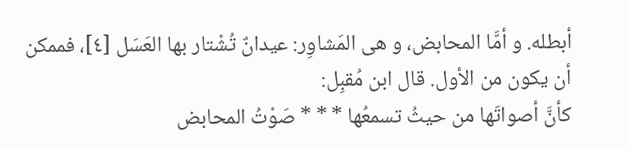أبطله. و أمَّا المحابض، و هى المَشاوِر: عيدانٌ تُشْتار بها العَسَل [٤]، فممكن أن يكون من الأول. قال ابن مُقبِل:
كأنَّ أصواتَها من حيثُ تسمعُها * * * صَوْتُ المحابض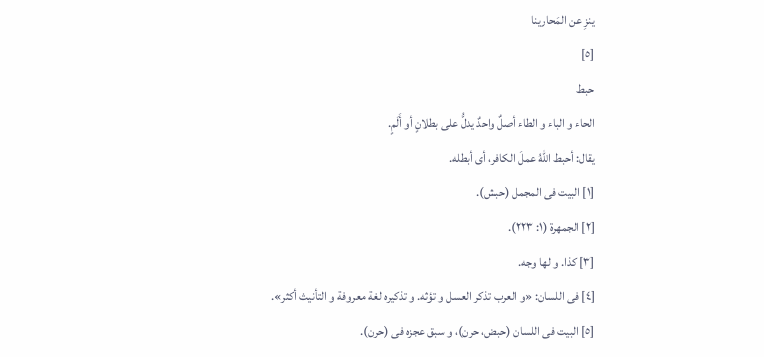ينزِ عن المَحارينا
[٥]
حبط
الحاء و الباء و الطاء أصلٌ واحدٌ يدلُّ على بطلانٍ أو أَلَمٍ.
يقال: أحبط اللّٰهُ عملَ الكافر، أى أبطله.
[١] البيت فى المجمل (حبش).
[٢] الجمهرة (١: ٢٢٣).
[٣] كذا. و لها وجه.
[٤] فى اللسان: «و العرب تذكر العسل و تؤثه. و تذكيره لغة معروفة و التأنيث أكثر».
[٥] البيت فى اللسان (حبض، حرن)، و سبق عجزه فى (حرن).